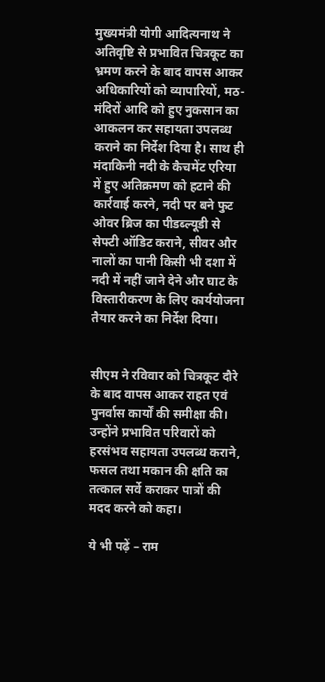मुख्यमंत्री योगी आदित्यनाथ ने अतिवृष्टि से प्रभावित चित्रकूट का भ्रमण करने के बाद वापस आकर अधिकारियों को व्यापारियों, मठ-मंदिरों आदि को हुए नुकसान का आकलन कर सहायता उपलब्ध कराने का निर्देश दिया है। साथ ही मंदाकिनी नदी के कैचमेंट एरिया में हुए अतिक्रमण को हटाने की कार्रवाई करने, नदी पर बने फुट ओवर ब्रिज का पीडब्ल्यूडी से सेफ्टी ऑडिट कराने, सीवर और नालों का पानी किसी भी दशा में नदी में नहीं जाने देने और घाट के विस्तारीकरण के लिए कार्ययोजना तैयार करने का निर्देश दिया।


सीएम ने रविवार को चित्रकूट दौरे के बाद वापस आकर राहत एवं पुनर्वास कार्यों की समीक्षा की। उन्होंने प्रभावित परिवारों को हरसंभव सहायता उपलब्ध कराने, फसल तथा मकान की क्षति का तत्काल सर्वे कराकर पात्रों की मदद करने को कहा।

ये भी पढ़ें – राम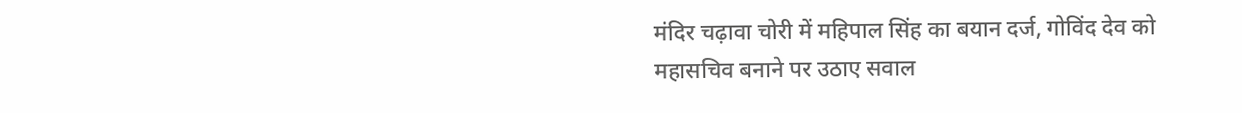मंदिर चढ़ावा चोरी में महिपाल सिंह का बयान दर्ज, गोविंद देव को महासचिव बनाने पर उठाए सवाल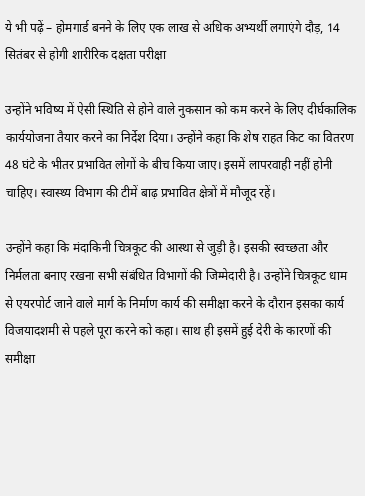ये भी पढ़ें – होमगार्ड बनने के लिए एक लाख से अधिक अभ्यर्थी लगाएंगे दौड़, 14 सितंबर से होगी शारीरिक दक्षता परीक्षा

उन्होंने भविष्य में ऐसी स्थिति से होने वाले नुकसान को कम करने के लिए दीर्घकालिक कार्ययोजना तैयार करने का निर्देश दिया। उन्होंने कहा कि शेष राहत किट का वितरण 48 घंटे के भीतर प्रभावित लोगों के बीच किया जाए। इसमें लापरवाही नहीं होनी चाहिए। स्वास्थ्य विभाग की टीमें बाढ़ प्रभावित क्षेत्रों में मौजूद रहें।

उन्होंने कहा कि मंदाकिनी चित्रकूट की आस्था से जुड़ी है। इसकी स्वच्छता और निर्मलता बनाए रखना सभी संबंधित विभागों की जिम्मेदारी है। उन्होंने चित्रकूट धाम से एयरपोर्ट जाने वाले मार्ग के निर्माण कार्य की समीक्षा करने के दौरान इसका कार्य विजयादशमी से पहले पूरा करने को कहा। साथ ही इसमें हुई देरी के कारणों की समीक्षा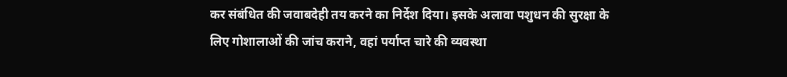कर संबंधित की जवाबदेही तय करने का निर्देश दिया। इसके अलावा पशुधन की सुरक्षा के लिए गोशालाओं की जांच कराने, वहां पर्याप्त चारे की व्यवस्था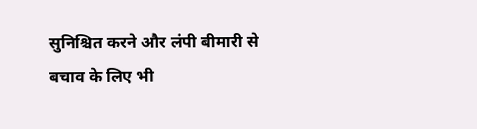सुनिश्चित करने और लंपी बीमारी से बचाव के लिए भी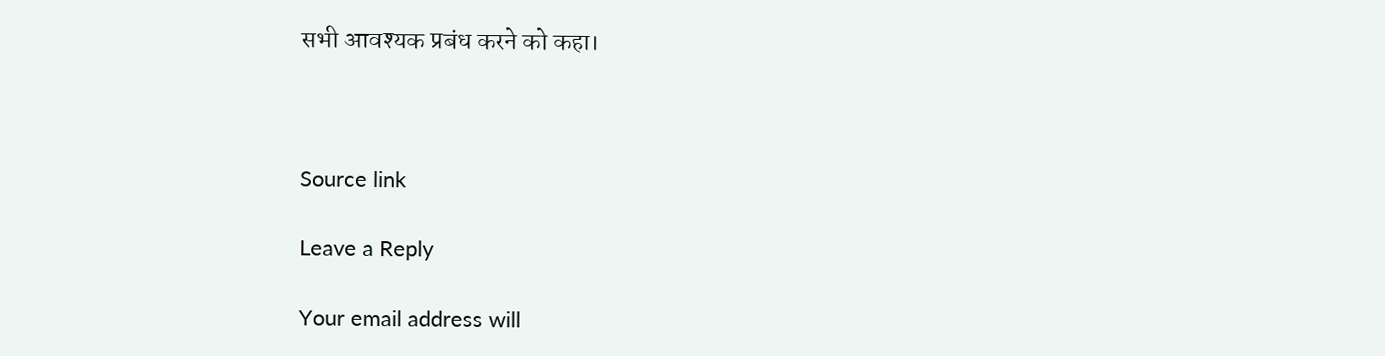सभी आवश्यक प्रबंध करने को कहा।



Source link

Leave a Reply

Your email address will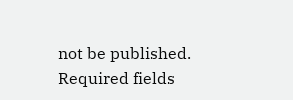not be published. Required fields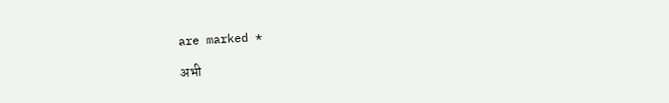are marked *

अभी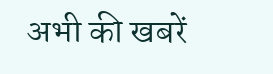अभी की खबरें